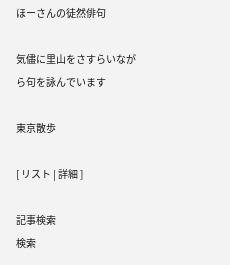ほーさんの徒然俳句

気儘に里山をさすらいながら句を詠んでいます

東京散歩

[ リスト | 詳細 ]

記事検索
検索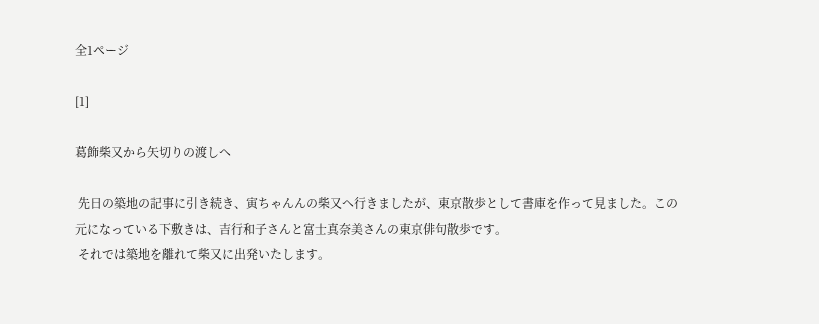全1ページ

[1]

葛飾柴又から矢切りの渡しへ

 先日の築地の記事に引き続き、寅ちゃんんの柴又へ行きましたが、東京散歩として書庫を作って見ました。この元になっている下敷きは、吉行和子さんと富士真奈美さんの東京俳句散歩です。
 それでは築地を離れて柴又に出発いたします。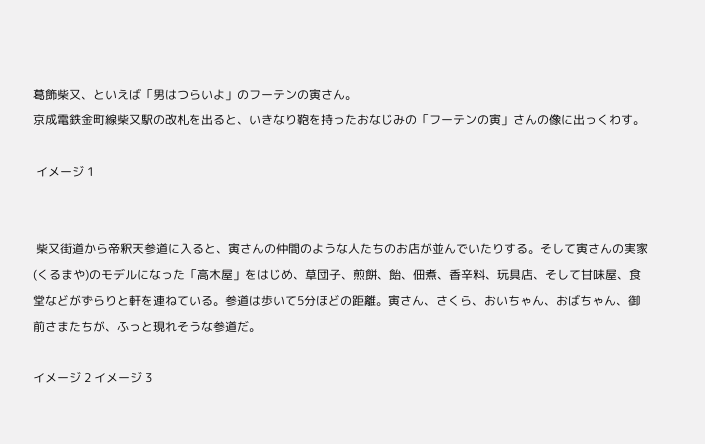葛飾柴又、といえば「男はつらいよ」のフーテンの寅さん。
京成電鉄金町線柴又駅の改札を出ると、いきなり鞄を持ったおなじみの「フーテンの寅」さんの像に出っくわす。

 イメージ 1


 柴又街道から帝釈天参道に入ると、寅さんの仲間のような人たちのお店が並んでいたりする。そして寅さんの実家(くるまや)のモデルになった「高木屋」をはじめ、草団子、煎餅、飴、佃煮、香辛料、玩具店、そして甘味屋、食堂などがずらりと軒を連ねている。参道は歩いて5分ほどの距離。寅さん、さくら、おいちゃん、おばちゃん、御前さまたちが、ふっと現れそうな参道だ。

イメージ 2 イメージ 3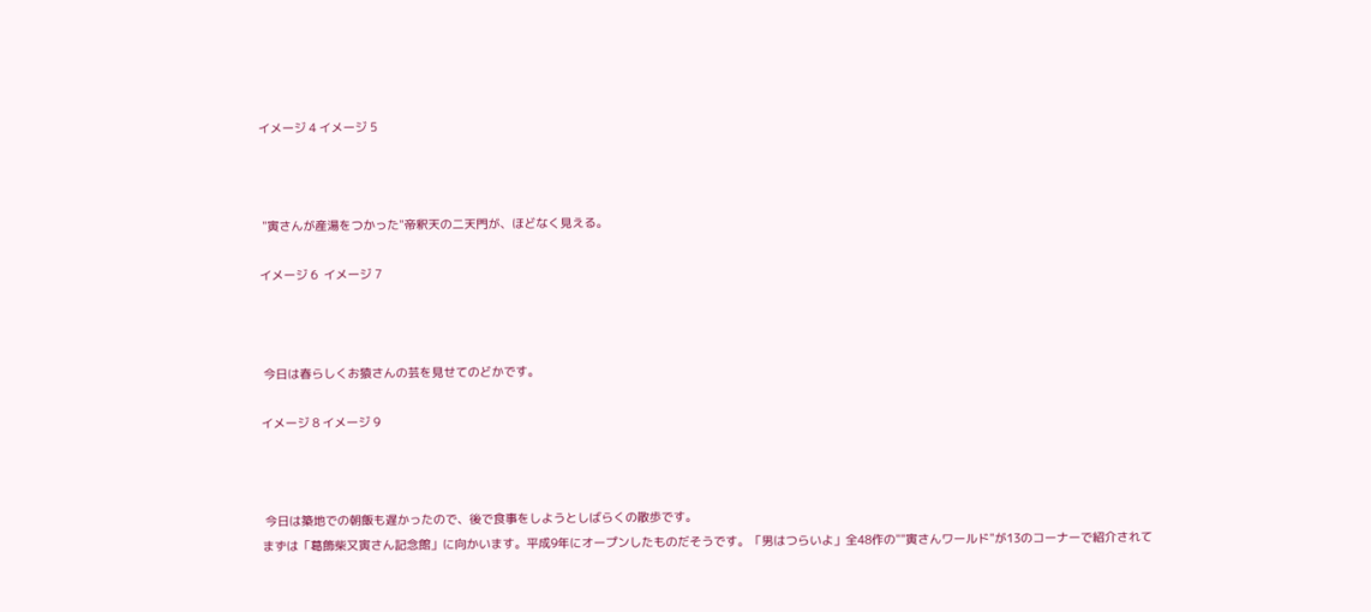イメージ 4 イメージ 5



 "寅さんが産湯をつかった"帝釈天の二天門が、ほどなく見える。

イメージ 6  イメージ 7



 今日は春らしくお猿さんの芸を見せてのどかです。

イメージ 8 イメージ 9



 今日は築地での朝飯も遅かったので、後で食事をしようとしばらくの散歩です。
まずは「葛飾柴又寅さん記念館」に向かいます。平成9年にオープンしたものだそうです。「男はつらいよ」全48作の""寅さんワールド"が13のコーナーで紹介されて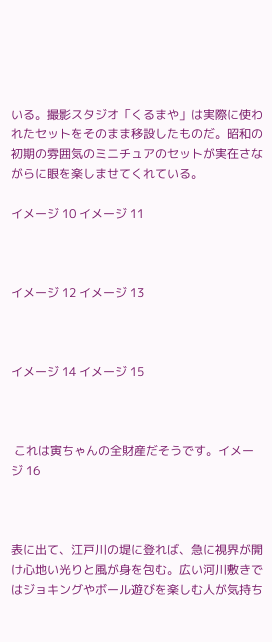いる。撮影スタジオ「くるまや」は実際に使われたセットをそのまま移設したものだ。昭和の初期の雰囲気のミニチュアのセットが実在さながらに眼を楽しませてくれている。

イメージ 10 イメージ 11



イメージ 12 イメージ 13



イメージ 14 イメージ 15



 これは寅ちゃんの全財産だそうです。イメージ 16



表に出て、江戸川の堤に登れば、急に視界が開け心地い光りと風が身を包む。広い河川敷きではジョキングやボール遊びを楽しむ人が気持ち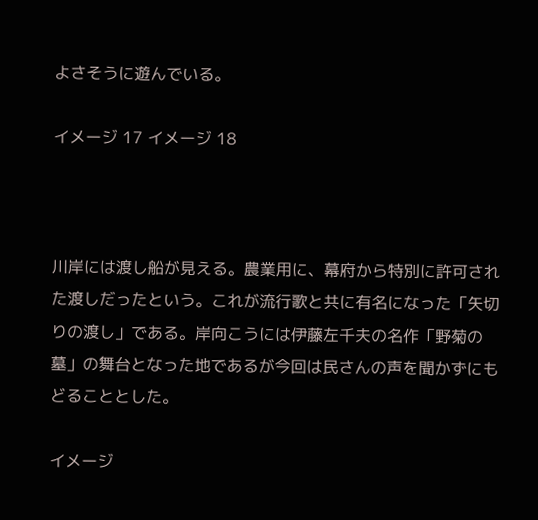よさそうに遊んでいる。

イメージ 17 イメージ 18



川岸には渡し船が見える。農業用に、幕府から特別に許可された渡しだったという。これが流行歌と共に有名になった「矢切りの渡し」である。岸向こうには伊藤左千夫の名作「野菊の墓」の舞台となった地であるが今回は民さんの声を聞かずにもどることとした。

イメージ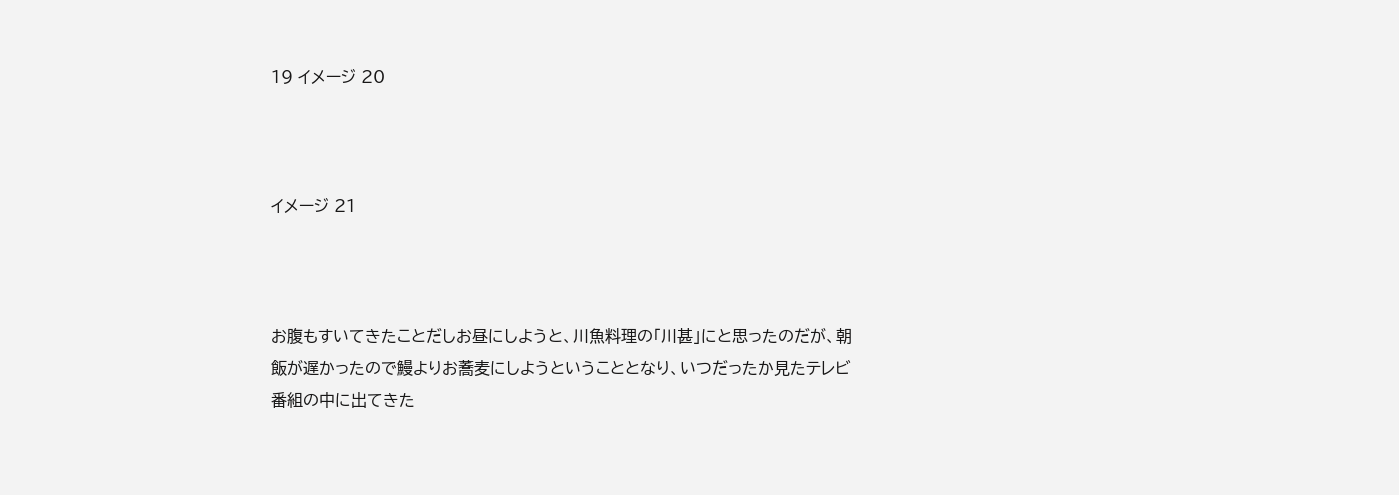19 イメージ 20



イメージ 21



お腹もすいてきたことだしお昼にしようと、川魚料理の「川甚」にと思ったのだが、朝飯が遅かったので鰻よりお蕎麦にしようということとなり、いつだったか見たテレビ番組の中に出てきた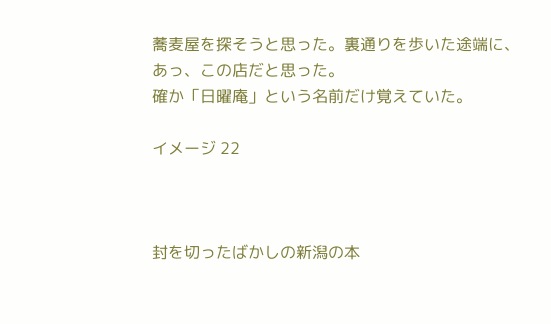蕎麦屋を探そうと思った。裏通りを歩いた途端に、あっ、この店だと思った。
確か「日曜庵」という名前だけ覚えていた。

イメージ 22



封を切ったばかしの新潟の本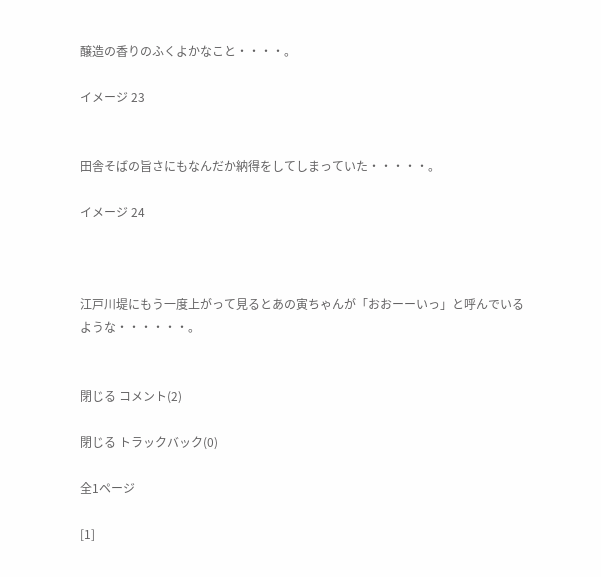醸造の香りのふくよかなこと・・・・。

イメージ 23


田舎そばの旨さにもなんだか納得をしてしまっていた・・・・・。

イメージ 24



江戸川堤にもう一度上がって見るとあの寅ちゃんが「おおーーいっ」と呼んでいるような・・・・・・。


閉じる コメント(2)

閉じる トラックバック(0)

全1ページ

[1]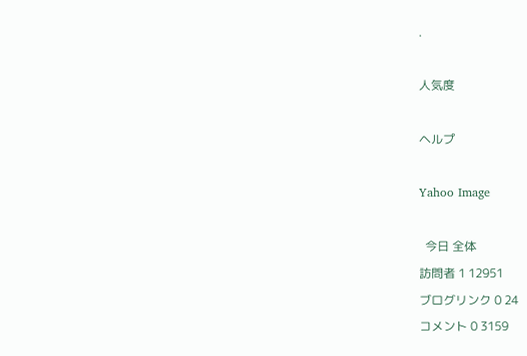.

人気度

ヘルプ

Yahoo Image

  今日 全体
訪問者 1 12951
ブログリンク 0 24
コメント 0 3159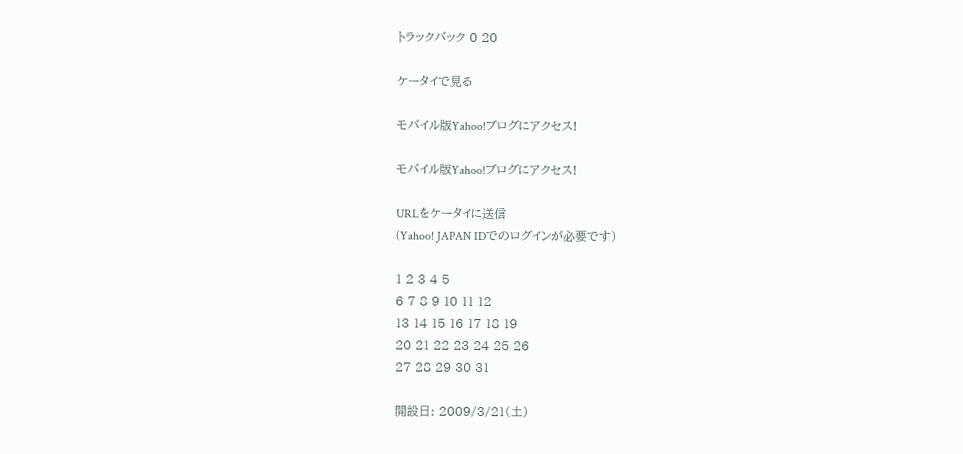トラックバック 0 20

ケータイで見る

モバイル版Yahoo!ブログにアクセス!

モバイル版Yahoo!ブログにアクセス!

URLをケータイに送信
(Yahoo! JAPAN IDでのログインが必要です)

1 2 3 4 5
6 7 8 9 10 11 12
13 14 15 16 17 18 19
20 21 22 23 24 25 26
27 28 29 30 31

開設日: 2009/3/21(土)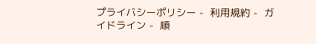プライバシーポリシー -  利用規約 -  ガイドライン -  順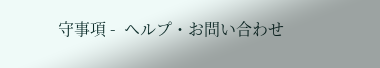守事項 -  ヘルプ・お問い合わせ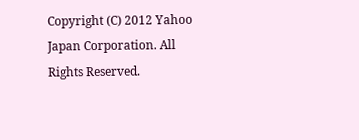Copyright (C) 2012 Yahoo Japan Corporation. All Rights Reserved.